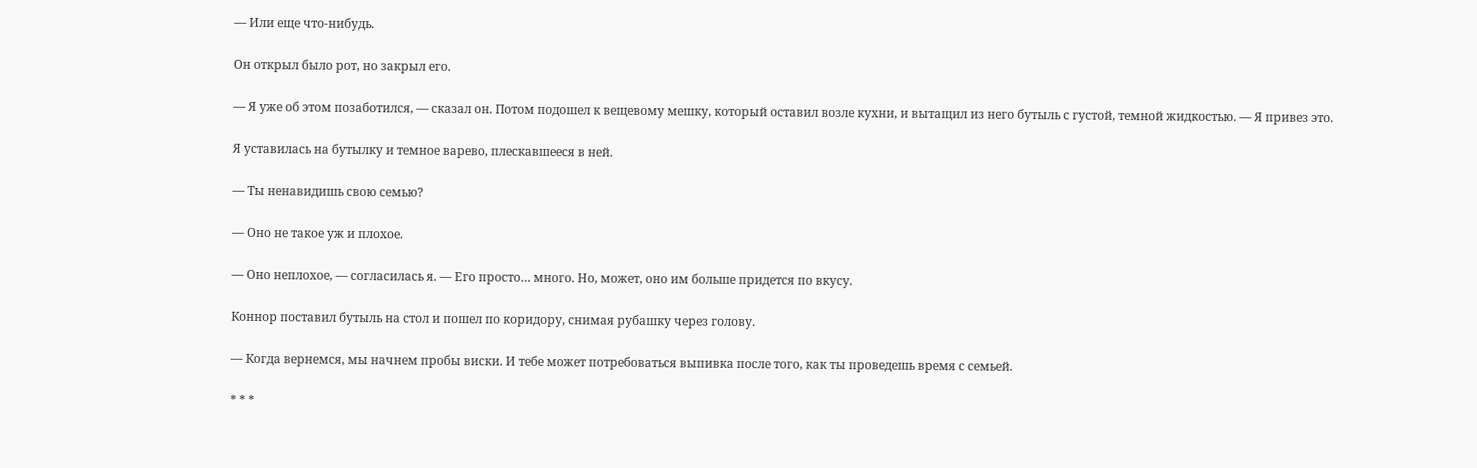— Или еще что-нибудь.

Он открыл было рот, но закрыл его.

— Я уже об этом позаботился, — сказал он. Потом подошел к вещевому мешку, который оставил возле кухни, и вытащил из него бутыль с густой, темной жидкостью. — Я привез это.

Я уставилась на бутылку и темное варево, плескавшееся в ней.

— Ты ненавидишь свою семью?

— Оно не такое уж и плохое.

— Оно неплохое, — согласилась я. — Его просто… много. Но, может, оно им больше придется по вкусу.

Коннор поставил бутыль на стол и пошел по коридору, снимая рубашку через голову.

— Когда вернемся, мы начнем пробы виски. И тебе может потребоваться выпивка после того, как ты проведешь время с семьей.

* * *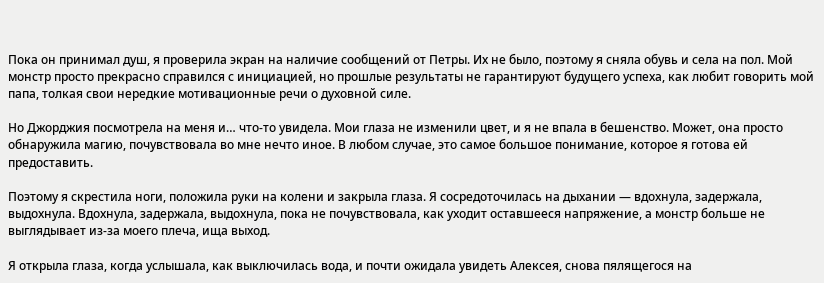Пока он принимал душ, я проверила экран на наличие сообщений от Петры. Их не было, поэтому я сняла обувь и села на пол. Мой монстр просто прекрасно справился с инициацией, но прошлые результаты не гарантируют будущего успеха, как любит говорить мой папа, толкая свои нередкие мотивационные речи о духовной силе.

Но Джорджия посмотрела на меня и… что-то увидела. Мои глаза не изменили цвет, и я не впала в бешенство. Может, она просто обнаружила магию, почувствовала во мне нечто иное. В любом случае, это самое большое понимание, которое я готова ей предоставить.

Поэтому я скрестила ноги, положила руки на колени и закрыла глаза. Я сосредоточилась на дыхании — вдохнула, задержала, выдохнула. Вдохнула, задержала, выдохнула, пока не почувствовала, как уходит оставшееся напряжение, а монстр больше не выглядывает из-за моего плеча, ища выход.

Я открыла глаза, когда услышала, как выключилась вода, и почти ожидала увидеть Алексея, снова пялящегося на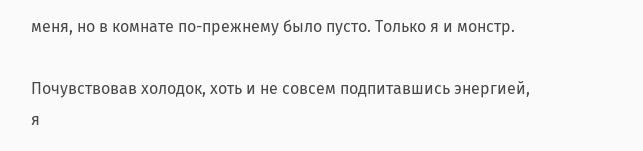меня, но в комнате по-прежнему было пусто. Только я и монстр.

Почувствовав холодок, хоть и не совсем подпитавшись энергией, я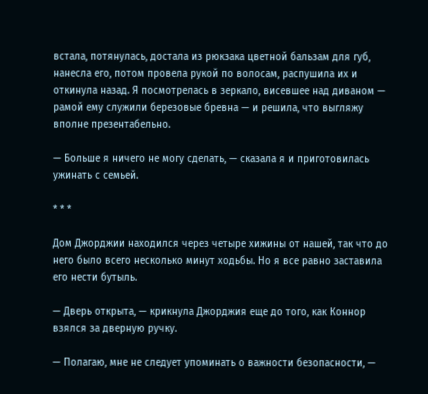встала, потянулась, достала из рюкзака цветной бальзам для губ, нанесла его, потом провела рукой по волосам, распушила их и откинула назад. Я посмотрелась в зеркало, висевшее над диваном — рамой ему служили березовые бревна — и решила, что выгляжу вполне презентабельно.

— Больше я ничего не могу сделать, — сказала я и приготовилась ужинать с семьей.

* * *

Дом Джорджии находился через четыре хижины от нашей, так что до него было всего несколько минут ходьбы. Но я все равно заставила его нести бутыль.

— Дверь открыта, — крикнула Джорджия еще до того, как Коннор взялся за дверную ручку.

— Полагаю, мне не следует упоминать о важности безопасности, —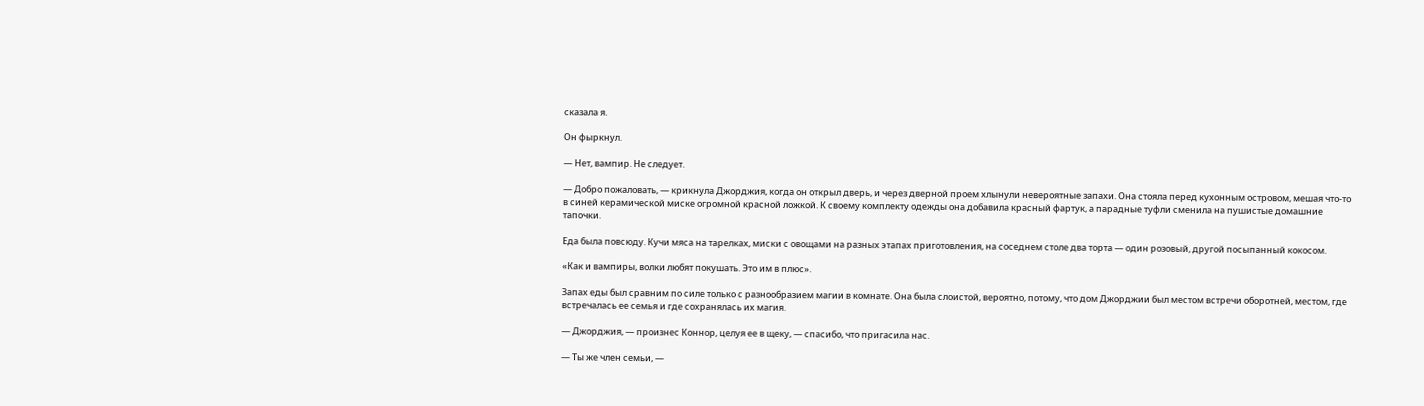сказала я.

Он фыркнул.

— Нет, вампир. Не следует.

— Добро пожаловать, — крикнула Джорджия, когда он открыл дверь, и через дверной проем хлынули невероятные запахи. Она стояла перед кухонным островом, мешая что-то в синей керамической миске огромной красной ложкой. К своему комплекту одежды она добавила красный фартук, а парадные туфли сменила на пушистые домашние тапочки.

Еда была повсюду. Кучи мяса на тарелках, миски с овощами на разных этапах приготовления, на соседнем столе два торта — один розовый, другой посыпанный кокосом.

«Как и вампиры, волки любят покушать. Это им в плюс».

Запах еды был сравним по силе только с разнообразием магии в комнате. Она была слоистой, вероятно, потому, что дом Джорджии был местом встречи оборотней, местом, где встречалась ее семья и где сохранялась их магия.

— Джорджия, — произнес Коннор, целуя ее в щеку, — спасибо, что пригасила нас.

— Ты же член семьи, —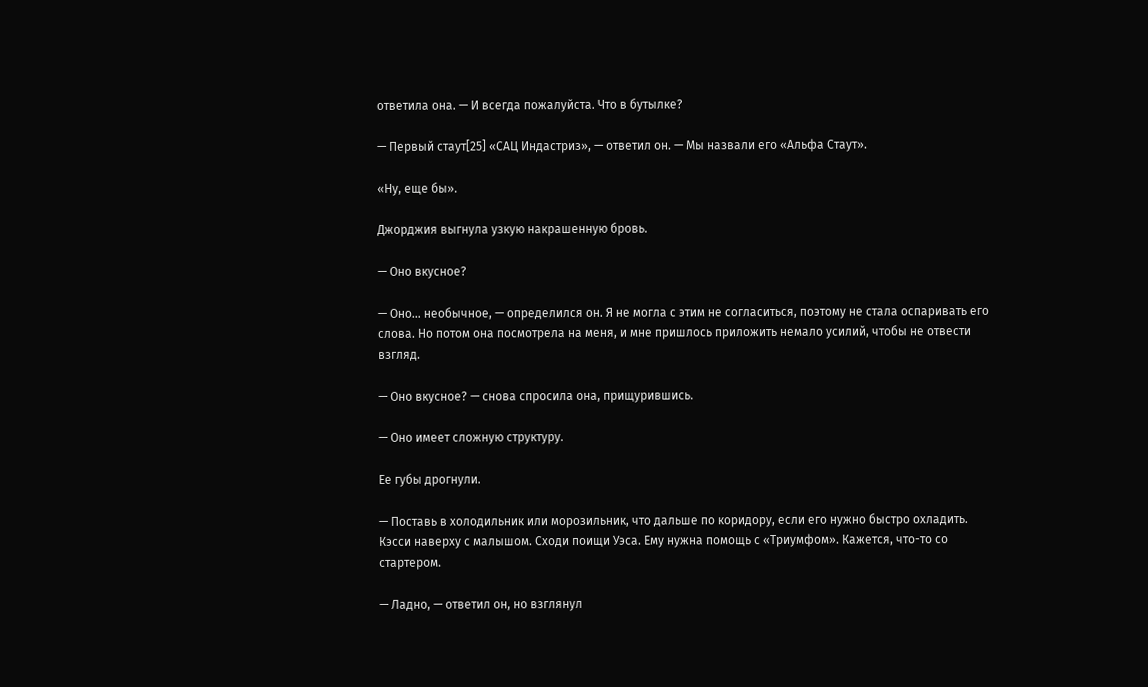ответила она. — И всегда пожалуйста. Что в бутылке?

— Первый стаут[25] «САЦ Индастриз», — ответил он. — Мы назвали его «Альфа Стаут».

«Ну, еще бы».

Джорджия выгнула узкую накрашенную бровь.

— Оно вкусное?

— Оно… необычное, — определился он. Я не могла с этим не согласиться, поэтому не стала оспаривать его слова. Но потом она посмотрела на меня, и мне пришлось приложить немало усилий, чтобы не отвести взгляд.

— Оно вкусное? — снова спросила она, прищурившись.

— Оно имеет сложную структуру.

Ее губы дрогнули.

— Поставь в холодильник или морозильник, что дальше по коридору, если его нужно быстро охладить. Кэсси наверху с малышом. Сходи поищи Уэса. Ему нужна помощь с «Триумфом». Кажется, что-то со стартером.

— Ладно, — ответил он, но взглянул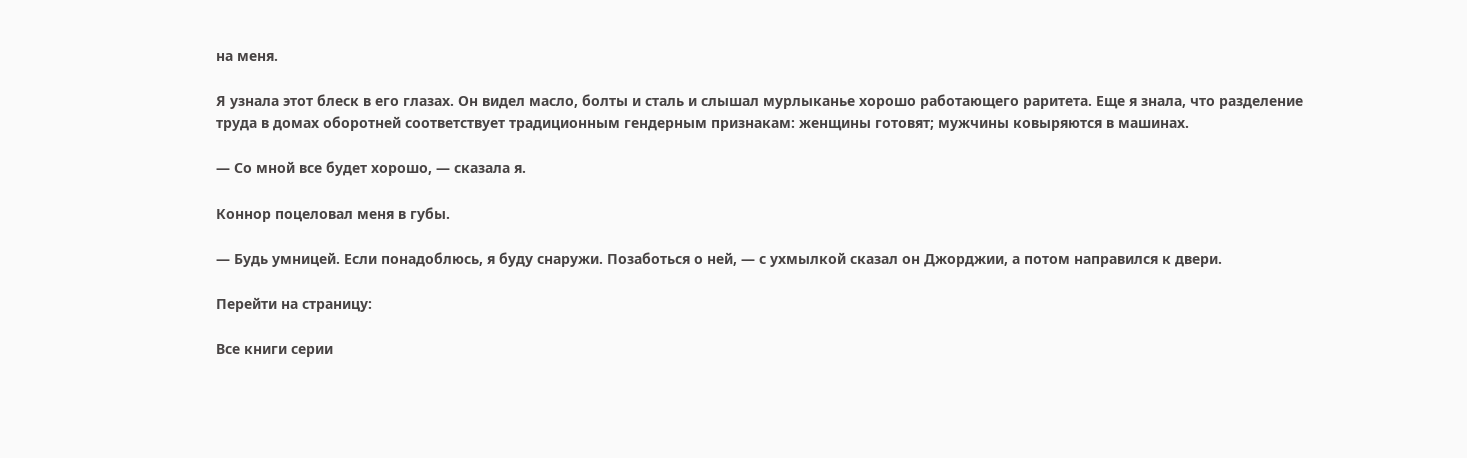на меня.

Я узнала этот блеск в его глазах. Он видел масло, болты и сталь и слышал мурлыканье хорошо работающего раритета. Еще я знала, что разделение труда в домах оборотней соответствует традиционным гендерным признакам: женщины готовят; мужчины ковыряются в машинах.

— Со мной все будет хорошо, — сказала я.

Коннор поцеловал меня в губы.

— Будь умницей. Если понадоблюсь, я буду снаружи. Позаботься о ней, — с ухмылкой сказал он Джорджии, а потом направился к двери.

Перейти на страницу:

Все книги серии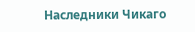Наследники Чикаго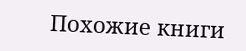Похожие книги